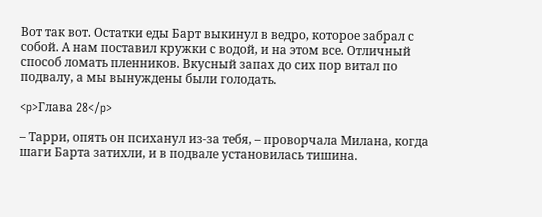Вот так вот. Остатки еды Барт выкинул в ведро, которое забрал с собой. А нам поставил кружки с водой, и на этом все. Отличный способ ломать пленников. Вкусный запах до сих пор витал по подвалу, а мы вынуждены были голодать.

<p>Глава 28</p>

– Тарри, опять он психанул из-за тебя, – проворчала Милана, когда шаги Барта затихли, и в подвале установилась тишина.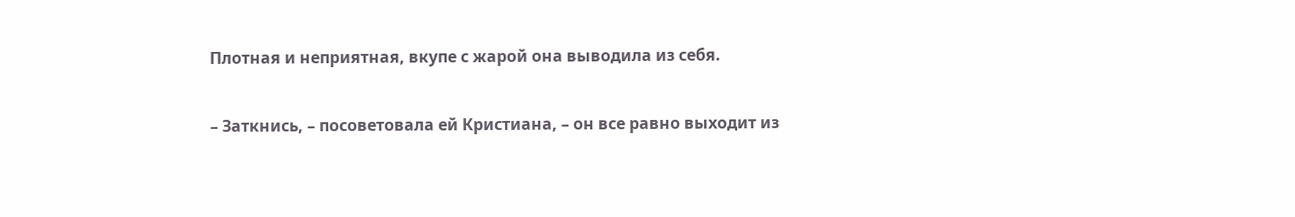Плотная и неприятная, вкупе с жарой она выводила из себя.

– Заткнись, – посоветовала ей Кристиана, – он все равно выходит из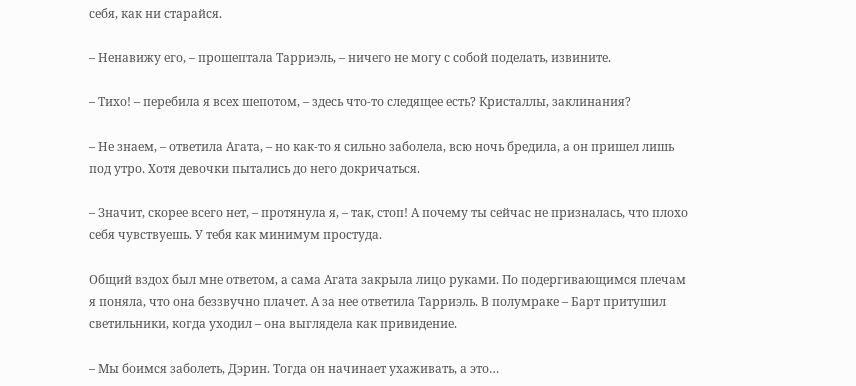себя, как ни старайся.

– Ненавижу его, – прошептала Тарриэль, – ничего не могу с собой поделать, извините.

– Тихо! – перебила я всех шепотом, – здесь что-то следящее есть? Кристаллы, заклинания?

– Не знаем, – ответила Агата, – но как-то я сильно заболела, всю ночь бредила, а он пришел лишь под утро. Хотя девочки пытались до него докричаться.

– Значит, скорее всего нет, – протянула я, – так, стоп! А почему ты сейчас не призналась, что плохо себя чувствуешь. У тебя как минимум простуда.

Общий вздох был мне ответом, а сама Агата закрыла лицо руками. По подергивающимся плечам я поняла, что она беззвучно плачет. А за нее ответила Тарриэль. В полумраке – Барт притушил светильники, когда уходил – она выглядела как привидение.

– Мы боимся заболеть, Дэрин. Тогда он начинает ухаживать, а это…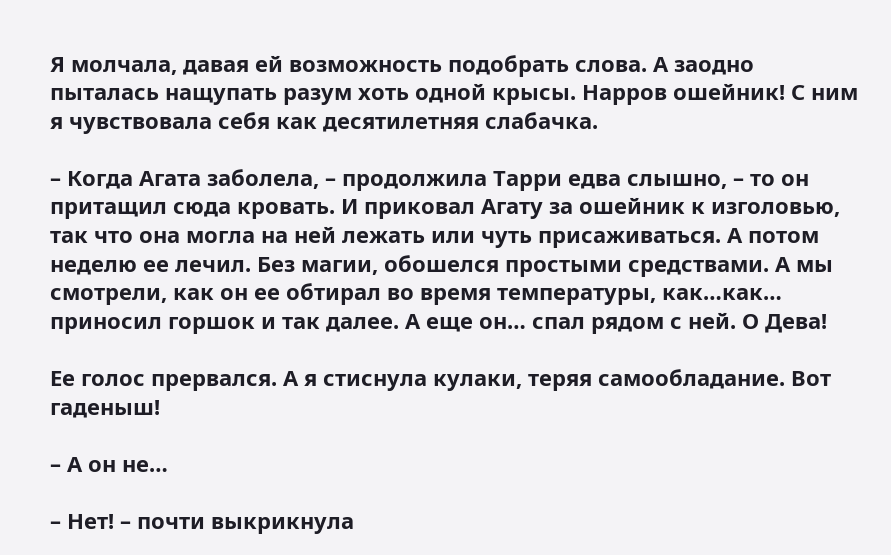Я молчала, давая ей возможность подобрать слова. А заодно пыталась нащупать разум хоть одной крысы. Нарров ошейник! С ним я чувствовала себя как десятилетняя слабачка.

– Когда Агата заболела, – продолжила Тарри едва слышно, – то он притащил сюда кровать. И приковал Агату за ошейник к изголовью, так что она могла на ней лежать или чуть присаживаться. А потом неделю ее лечил. Без магии, обошелся простыми средствами. А мы смотрели, как он ее обтирал во время температуры, как…как… приносил горшок и так далее. А еще он… спал рядом с ней. О Дева!

Ее голос прервался. А я стиснула кулаки, теряя самообладание. Вот гаденыш!

– А он не…

– Нет! – почти выкрикнула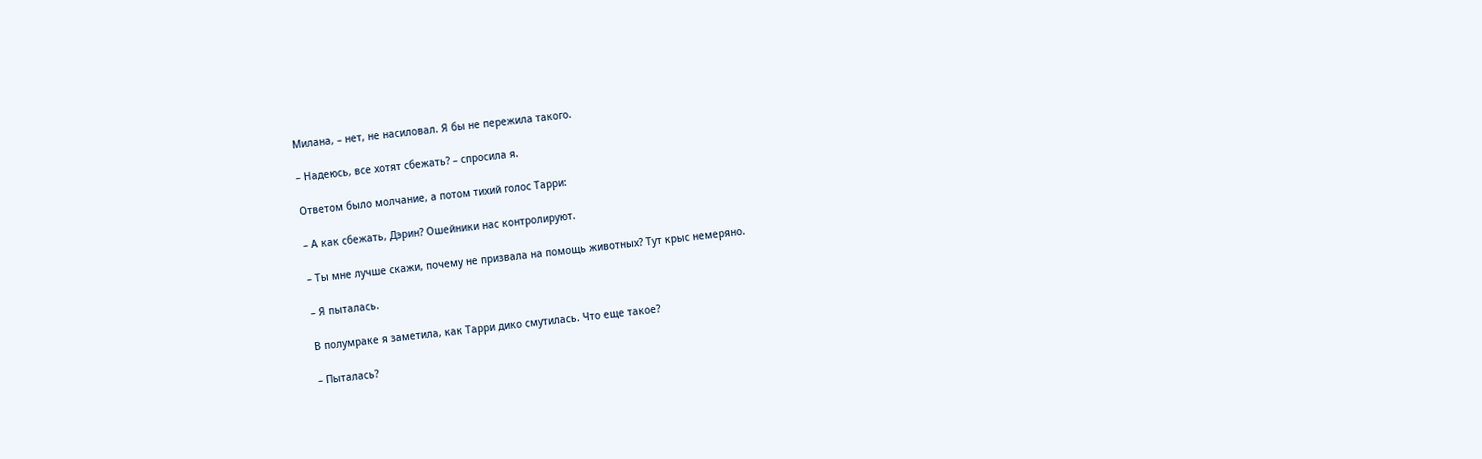Милана, – нет, не насиловал. Я бы не пережила такого.

– Надеюсь, все хотят сбежать? – спросила я.

Ответом было молчание, а потом тихий голос Тарри:

– А как сбежать, Дэрин? Ошейники нас контролируют.

– Ты мне лучше скажи, почему не призвала на помощь животных? Тут крыс немеряно.

– Я пыталась.

В полумраке я заметила, как Тарри дико смутилась. Что еще такое?

– Пыталась?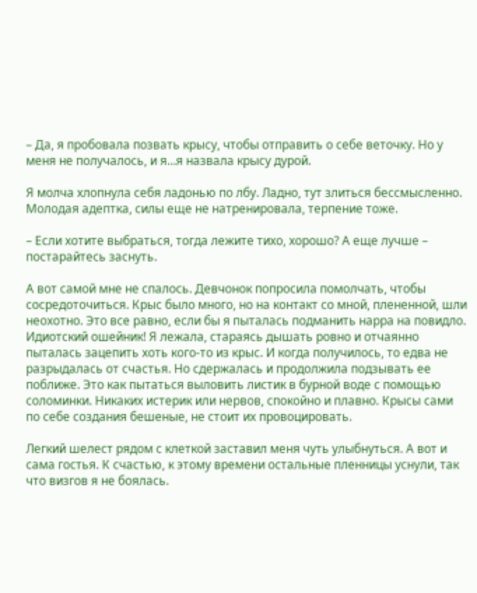– Да, я пробовала позвать крысу, чтобы отправить о себе веточку. Но у меня не получалось, и я…я назвала крысу дурой.

Я молча хлопнула себя ладонью по лбу. Ладно, тут злиться бессмысленно. Молодая адептка, силы еще не натренировала, терпение тоже.

– Если хотите выбраться, тогда лежите тихо, хорошо? А еще лучше – постарайтесь заснуть.

А вот самой мне не спалось. Девчонок попросила помолчать, чтобы сосредоточиться. Крыс было много, но на контакт со мной, плененной, шли неохотно. Это все равно, если бы я пыталась подманить нарра на повидло. Идиотский ошейник! Я лежала, стараясь дышать ровно и отчаянно пыталась зацепить хоть кого-то из крыс. И когда получилось, то едва не разрыдалась от счастья. Но сдержалась и продолжила подзывать ее поближе. Это как пытаться выловить листик в бурной воде с помощью соломинки. Никаких истерик или нервов, спокойно и плавно. Крысы сами по себе создания бешеные, не стоит их провоцировать.

Легкий шелест рядом с клеткой заставил меня чуть улыбнуться. А вот и сама гостья. К счастью, к этому времени остальные пленницы уснули, так что визгов я не боялась.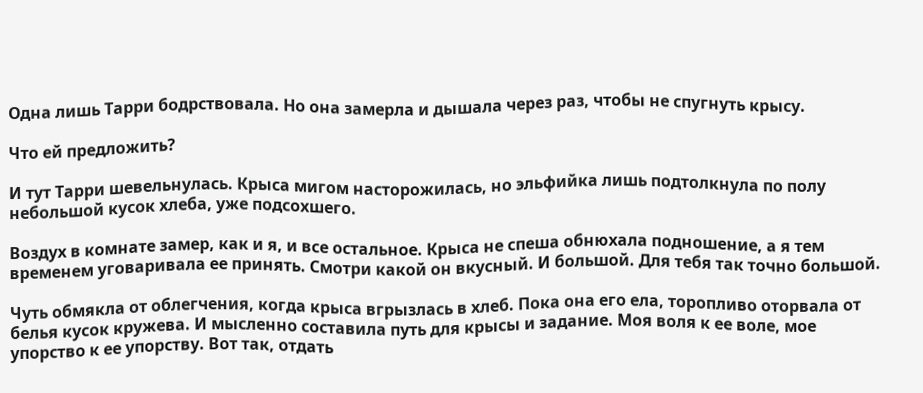Одна лишь Тарри бодрствовала. Но она замерла и дышала через раз, чтобы не спугнуть крысу.

Что ей предложить?

И тут Тарри шевельнулась. Крыса мигом насторожилась, но эльфийка лишь подтолкнула по полу небольшой кусок хлеба, уже подсохшего.

Воздух в комнате замер, как и я, и все остальное. Крыса не спеша обнюхала подношение, а я тем временем уговаривала ее принять. Смотри какой он вкусный. И большой. Для тебя так точно большой.

Чуть обмякла от облегчения, когда крыса вгрызлась в хлеб. Пока она его ела, торопливо оторвала от белья кусок кружева. И мысленно составила путь для крысы и задание. Моя воля к ее воле, мое упорство к ее упорству. Вот так, отдать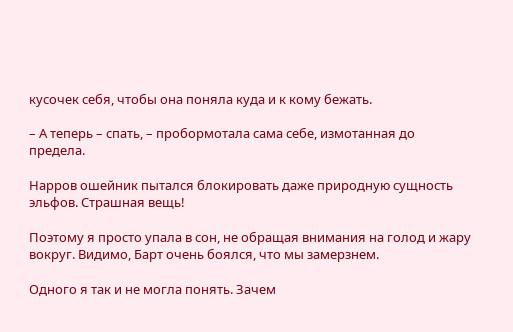кусочек себя, чтобы она поняла куда и к кому бежать.

– А теперь – спать, – пробормотала сама себе, измотанная до предела.

Нарров ошейник пытался блокировать даже природную сущность эльфов. Страшная вещь!

Поэтому я просто упала в сон, не обращая внимания на голод и жару вокруг. Видимо, Барт очень боялся, что мы замерзнем.

Одного я так и не могла понять. Зачем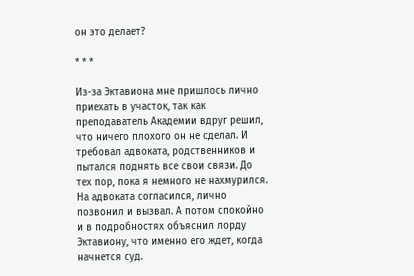он это делает?

* * *

Из-за Эктавиона мне пришлось лично приехать в участок, так как преподаватель Академии вдруг решил, что ничего плохого он не сделал. И требовал адвоката, родственников и пытался поднять все свои связи. До тех пор, пока я немного не нахмурился. На адвоката согласился, лично позвонил и вызвал. А потом спокойно и в подробностях объяснил лорду Эктавиону, что именно его ждет, когда начнется суд.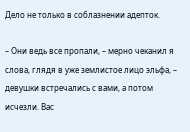Дело не только в соблазнении адепток.

– Они ведь все пропали, – мерно чеканил я слова, глядя в уже землистое лицо эльфа, – девушки встречались с вами, а потом исчезли. Вас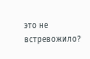это не встревожило?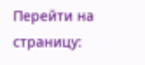Перейти на страницу: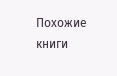Похожие книги